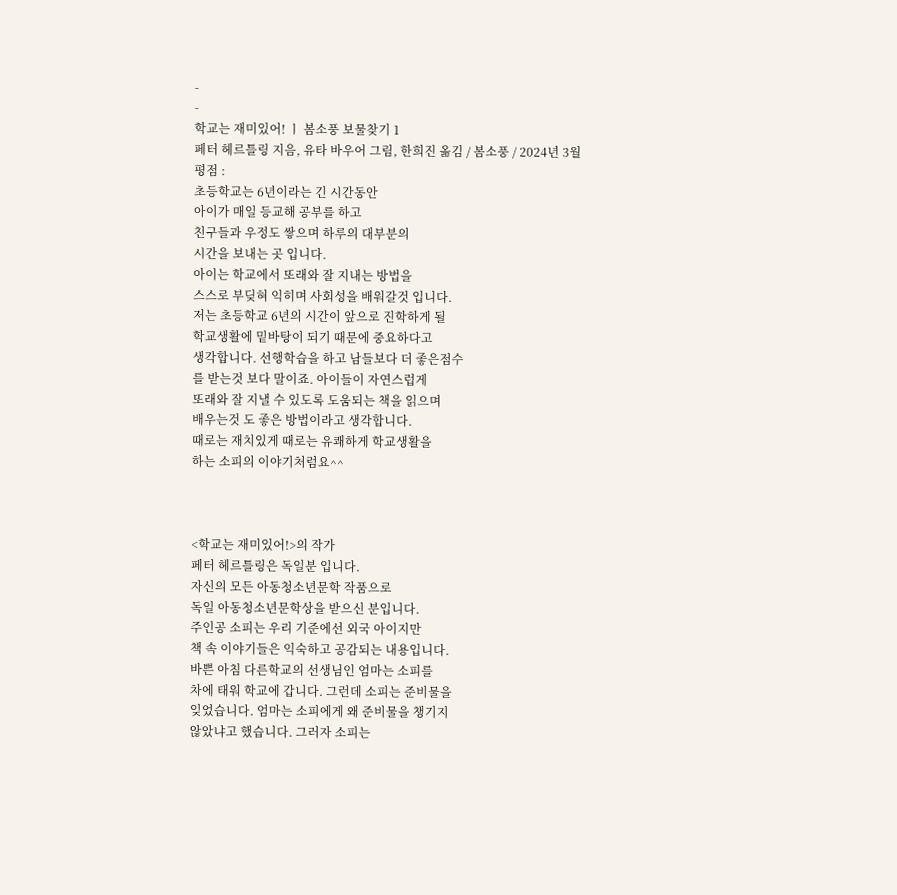-
-
학교는 재미있어! ㅣ 봄소풍 보물찾기 1
페터 헤르틀링 지음, 유타 바우어 그림, 한희진 옮김 / 봄소풍 / 2024년 3월
평점 :
초등학교는 6년이라는 긴 시간동안
아이가 매일 등교해 공부를 하고
친구들과 우정도 쌓으며 하루의 대부분의
시간을 보내는 곳 입니다.
아이는 학교에서 또래와 잘 지내는 방법을
스스로 부딪혀 익히며 사회성을 배워갈것 입니다.
저는 초등학교 6년의 시간이 앞으로 진학하게 될
학교생활에 밑바탕이 되기 때문에 중요하다고
생각합니다. 선행학습을 하고 남들보다 더 좋은점수
를 받는것 보다 말이죠. 아이들이 자연스럽게
또래와 잘 지낼 수 있도록 도움되는 책을 읽으며
배우는것 도 좋은 방법이라고 생각합니다.
때로는 재치있게 때로는 유쾌하게 학교생활을
하는 소피의 이야기처럼요^^



<학교는 재미있어!>의 작가
페터 헤르틀링은 독일분 입니다.
자신의 모든 아동청소년문학 작품으로
독일 아동청소년문학상을 받으신 분입니다.
주인공 소피는 우리 기준에선 외국 아이지만
책 속 이야기들은 익숙하고 공감되는 내용입니다.
바쁜 아침 다른학교의 선생님인 엄마는 소피를
차에 태워 학교에 갑니다. 그런데 소피는 준비물을
잊었습니다. 엄마는 소피에게 왜 준비물을 챙기지
않았냐고 했습니다. 그러자 소피는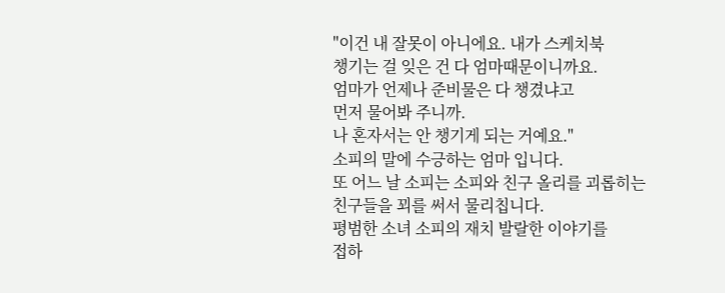"이건 내 잘못이 아니에요. 내가 스케치북
챙기는 걸 잊은 건 다 엄마때문이니까요.
엄마가 언제나 준비물은 다 챙겼냐고
먼저 물어봐 주니까.
나 혼자서는 안 챙기게 되는 거예요."
소피의 말에 수긍하는 엄마 입니다.
또 어느 날 소피는 소피와 친구 올리를 괴롭히는
친구들을 꾀를 써서 물리칩니다.
평범한 소녀 소피의 재치 발랄한 이야기를
접하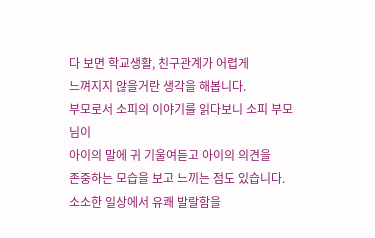다 보면 학교생활, 친구관계가 어렵게
느껴지지 않을거란 생각을 해봅니다.
부모로서 소피의 이야기를 읽다보니 소피 부모님이
아이의 말에 귀 기울여듣고 아이의 의견을
존중하는 모습을 보고 느끼는 점도 있습니다.
소소한 일상에서 유쾌 발랄함을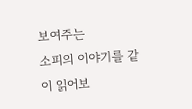보여주는
소피의 이야기를 같이 읽어보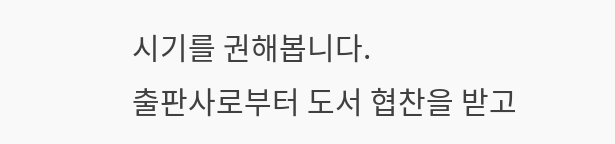시기를 권해봅니다.
출판사로부터 도서 협찬을 받고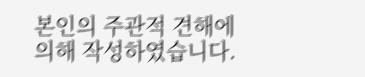본인의 주관적 견해에 의해 작성하였습니다.